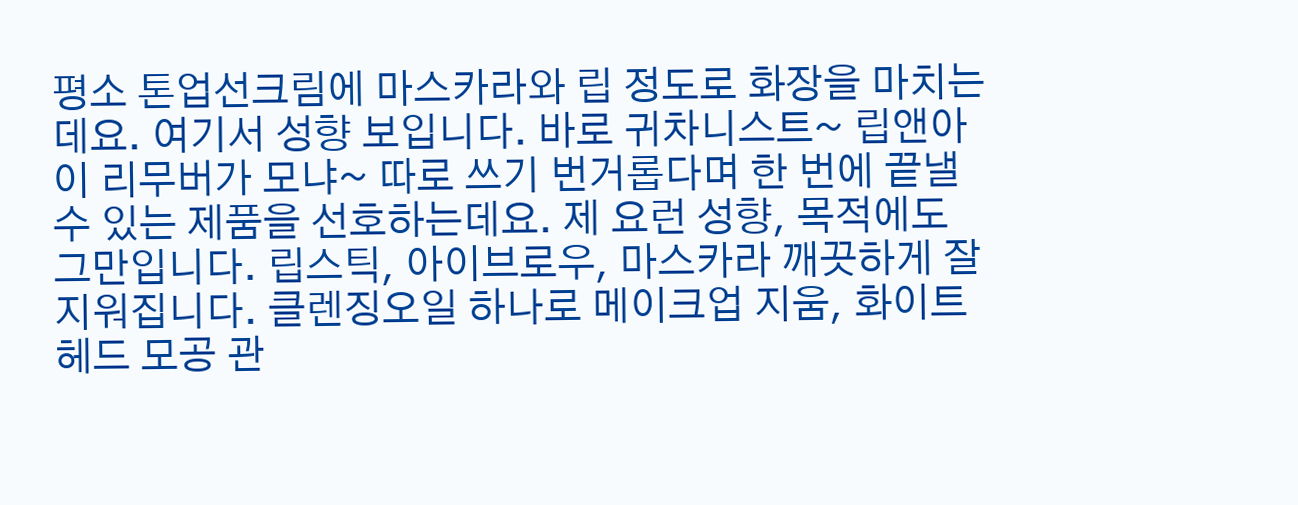평소 톤업선크림에 마스카라와 립 정도로 화장을 마치는데요. 여기서 성향 보입니다. 바로 귀차니스트~ 립앤아이 리무버가 모냐~ 따로 쓰기 번거롭다며 한 번에 끝낼 수 있는 제품을 선호하는데요. 제 요런 성향, 목적에도 그만입니다. 립스틱, 아이브로우, 마스카라 깨끗하게 잘 지워집니다. 클렌징오일 하나로 메이크업 지움, 화이트헤드 모공 관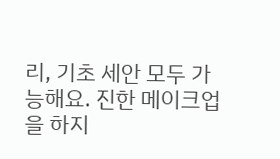리, 기초 세안 모두 가능해요. 진한 메이크업을 하지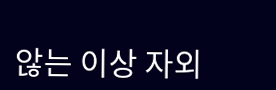않는 이상 자외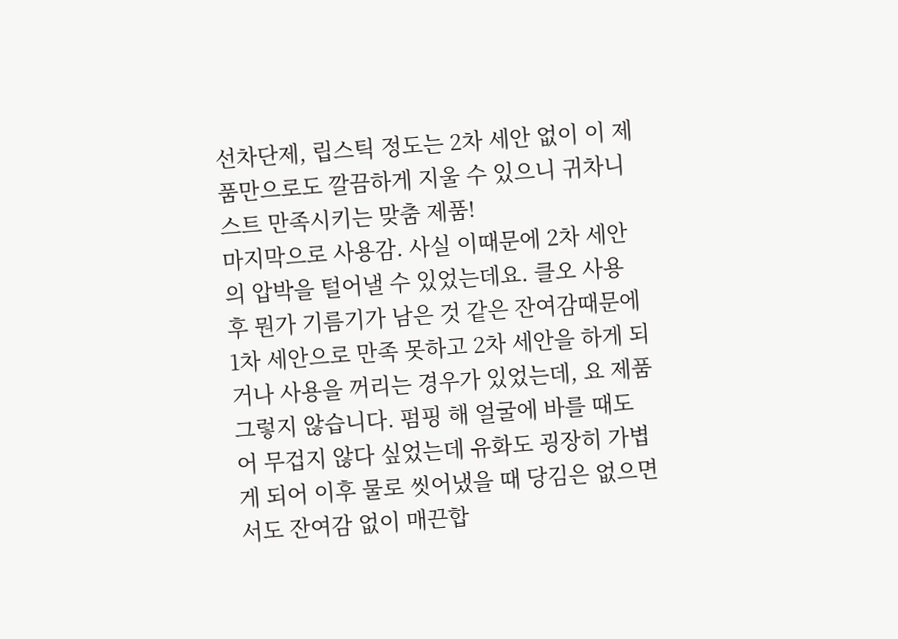선차단제, 립스틱 정도는 2차 세안 없이 이 제품만으로도 깔끔하게 지울 수 있으니 귀차니스트 만족시키는 맞춤 제품!
마지막으로 사용감. 사실 이때문에 2차 세안의 압박을 털어낼 수 있었는데요. 클오 사용 후 뭔가 기름기가 남은 것 같은 잔여감때문에 1차 세안으로 만족 못하고 2차 세안을 하게 되거나 사용을 꺼리는 경우가 있었는데, 요 제품 그렇지 않습니다. 펌핑 해 얼굴에 바를 때도 어 무겁지 않다 싶었는데 유화도 굉장히 가볍게 되어 이후 물로 씻어냈을 때 당김은 없으면서도 잔여감 없이 매끈합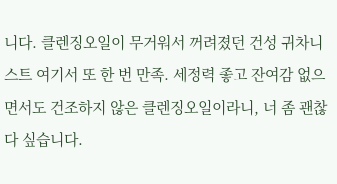니다. 클렌징오일이 무거워서 꺼려졌던 건성 귀차니스트 여기서 또 한 번 만족. 세정력 좋고 잔여감 없으면서도 건조하지 않은 클렌징오일이라니, 너 좀 괜찮다 싶습니다.